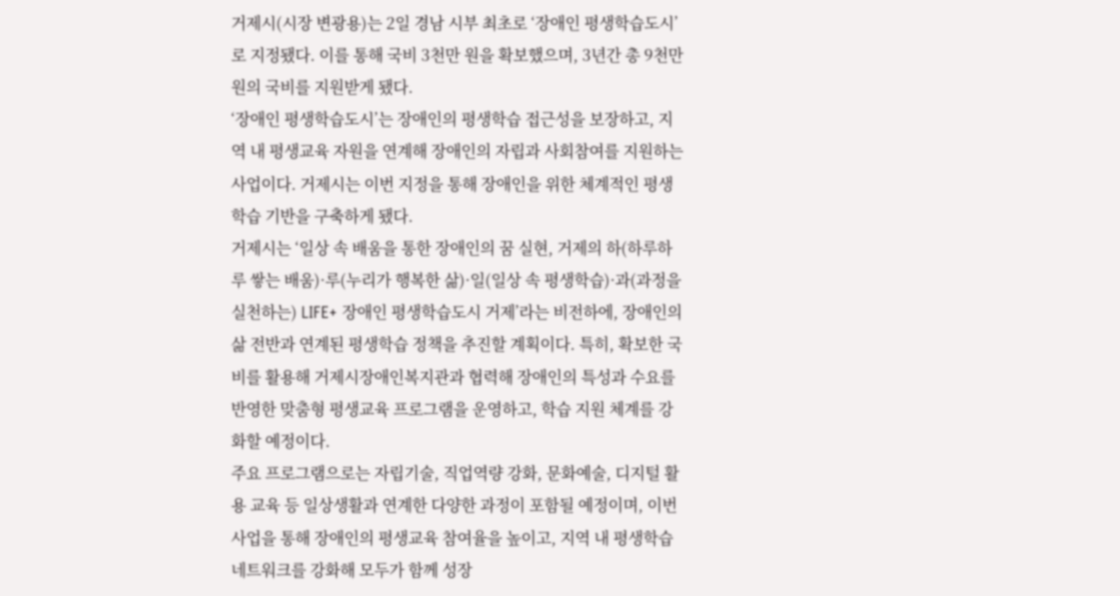거제시(시장 변광용)는 2일 경남 시부 최초로 ‘장애인 평생학습도시’로 지정됐다. 이를 통해 국비 3천만 원을 확보했으며, 3년간 총 9천만 원의 국비를 지원받게 됐다.
‘장애인 평생학습도시’는 장애인의 평생학습 접근성을 보장하고, 지역 내 평생교육 자원을 연계해 장애인의 자립과 사회참여를 지원하는 사업이다. 거제시는 이번 지정을 통해 장애인을 위한 체계적인 평생학습 기반을 구축하게 됐다.
거제시는 ‘일상 속 배움을 통한 장애인의 꿈 실현, 거제의 하(하루하루 쌓는 배움)·루(누리가 행복한 삶)·일(일상 속 평생학습)·과(과정을 실천하는) LIFE+ 장애인 평생학습도시 거제’라는 비전하에, 장애인의 삶 전반과 연계된 평생학습 정책을 추진할 계획이다. 특히, 확보한 국비를 활용해 거제시장애인복지관과 협력해 장애인의 특성과 수요를 반영한 맞춤형 평생교육 프로그램을 운영하고, 학습 지원 체계를 강화할 예정이다.
주요 프로그램으로는 자립기술, 직업역량 강화, 문화예술, 디지털 활용 교육 등 일상생활과 연계한 다양한 과정이 포함될 예정이며, 이번 사업을 통해 장애인의 평생교육 참여율을 높이고, 지역 내 평생학습 네트워크를 강화해 모두가 함께 성장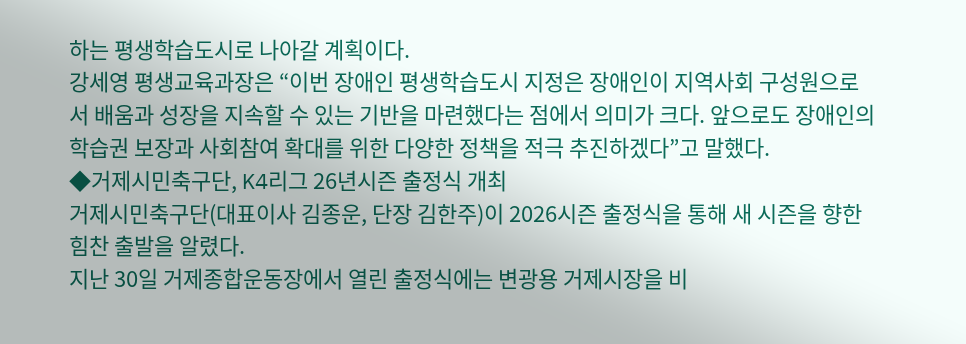하는 평생학습도시로 나아갈 계획이다.
강세영 평생교육과장은 “이번 장애인 평생학습도시 지정은 장애인이 지역사회 구성원으로서 배움과 성장을 지속할 수 있는 기반을 마련했다는 점에서 의미가 크다. 앞으로도 장애인의 학습권 보장과 사회참여 확대를 위한 다양한 정책을 적극 추진하겠다”고 말했다.
◆거제시민축구단, K4리그 26년시즌 출정식 개최
거제시민축구단(대표이사 김종운, 단장 김한주)이 2026시즌 출정식을 통해 새 시즌을 향한 힘찬 출발을 알렸다.
지난 30일 거제종합운동장에서 열린 출정식에는 변광용 거제시장을 비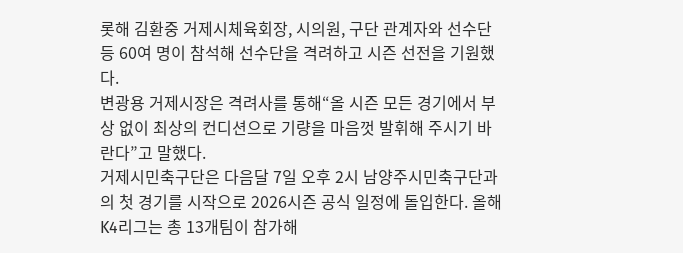롯해 김환중 거제시체육회장, 시의원, 구단 관계자와 선수단 등 60여 명이 참석해 선수단을 격려하고 시즌 선전을 기원했다.
변광용 거제시장은 격려사를 통해“올 시즌 모든 경기에서 부상 없이 최상의 컨디션으로 기량을 마음껏 발휘해 주시기 바란다”고 말했다.
거제시민축구단은 다음달 7일 오후 2시 남양주시민축구단과의 첫 경기를 시작으로 2026시즌 공식 일정에 돌입한다. 올해 K4리그는 총 13개팀이 참가해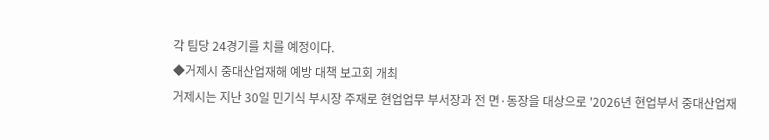각 팀당 24경기를 치를 예정이다.
◆거제시 중대산업재해 예방 대책 보고회 개최
거제시는 지난 30일 민기식 부시장 주재로 현업업무 부서장과 전 면·동장을 대상으로 '2026년 현업부서 중대산업재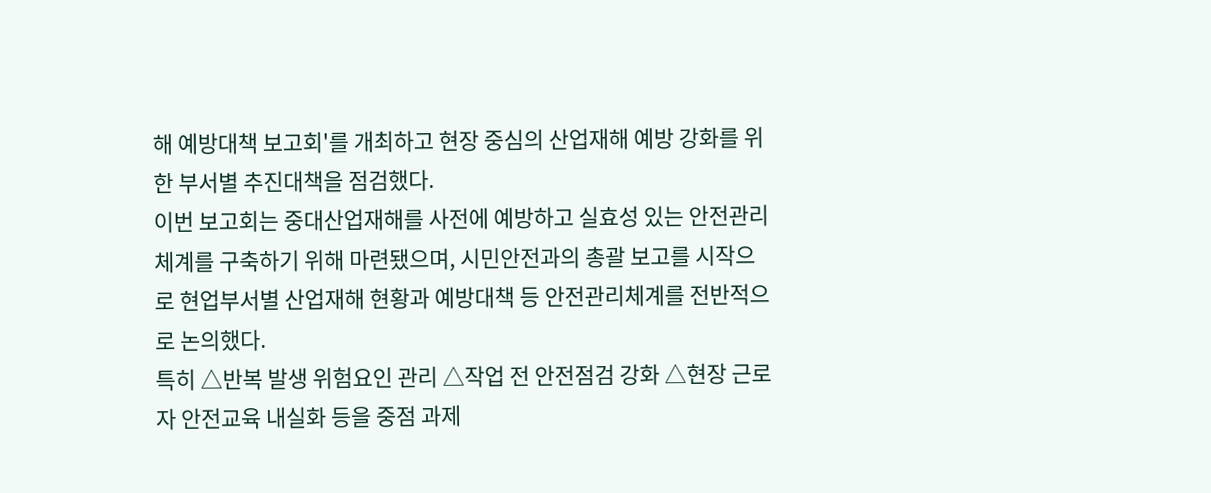해 예방대책 보고회'를 개최하고 현장 중심의 산업재해 예방 강화를 위한 부서별 추진대책을 점검했다.
이번 보고회는 중대산업재해를 사전에 예방하고 실효성 있는 안전관리체계를 구축하기 위해 마련됐으며, 시민안전과의 총괄 보고를 시작으로 현업부서별 산업재해 현황과 예방대책 등 안전관리체계를 전반적으로 논의했다.
특히 △반복 발생 위험요인 관리 △작업 전 안전점검 강화 △현장 근로자 안전교육 내실화 등을 중점 과제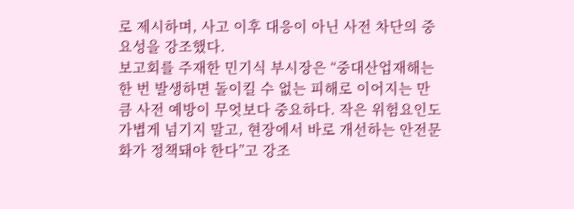로 제시하며, 사고 이후 대응이 아닌 사전 차단의 중요성을 강조했다.
보고회를 주재한 민기식 부시장은 “중대산업재해는 한 번 발생하면 돌이킬 수 없는 피해로 이어지는 만큼 사전 예방이 무엇보다 중요하다. 작은 위험요인도 가볍게 넘기지 말고, 현장에서 바로 개선하는 안전문화가 정책돼야 한다”고 강조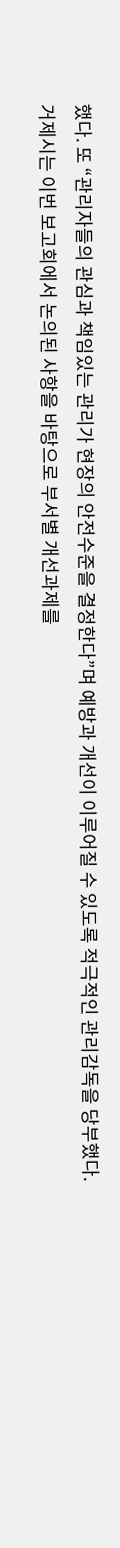했다. 또 “관리자들의 관심과 책임있는 관리가 현장의 안전수준을 결정한다”며 예방과 개선이 이루어질 수 있도록 적극적인 관리감독을 당부했다.
거제시는 이번 보고회에서 논의된 사항을 바탕으로 부서별 개선과제를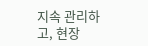지속 관리하고, 현장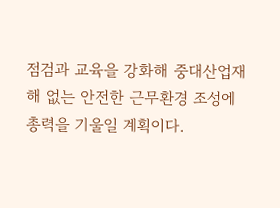점검과 교육을 강화해 중대산업재해 없는 안전한 근무환경 조성에 총력을 기울일 계획이다.